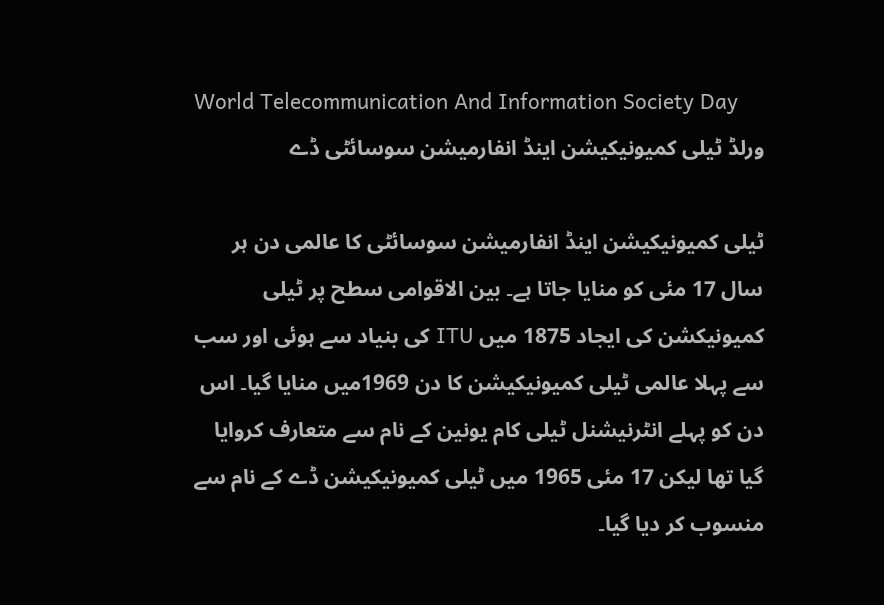World Telecommunication And Information Society Day
ورلڈ ٹیلی کمیونیکیشن اینڈ انفارمیشن سوسائٹی ڈے

ٹیلی کمیونیکیشن اینڈ انفارمیشن سوسائٹی کا عالمی دن ہر سال 17 مئی کو منایا جاتا ہے۔ بین الاقوامی سطح پر ٹیلی کمیونیکشن کی ایجاد 1875 میں ITU کی بنیاد سے ہوئی اور سب سے پہلا عالمی ٹیلی کمیونیکیشن کا دن 1969میں منایا گیا۔ اس دن کو پہلے انٹرنیشنل ٹیلی کام یونین کے نام سے متعارف کروایا گیا تھا لیکن 17 مئی 1965 میں ٹیلی کمیونیکیشن ڈے کے نام سے منسوب کر دیا گیا۔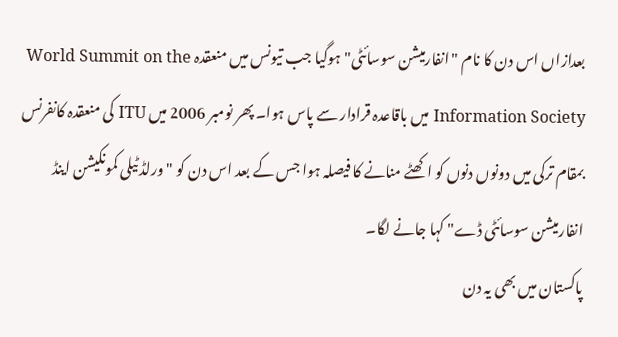بعدازاں اس دن کا نام "انفارمیشن سوسائٹی" ہوگیا جب تیونس میں منعقدہ World Summit on the Information Society میں باقاعدہ قرادار سے پاس ہوا۔ پھر نومبر 2006 میں ITU کی منعقدہ کانفرنس بمقام ترکی میں دونوں دنوں کو اکھٹے منانے کا فیصلہ ہوا جس کے بعد اس دن کو " ورلڈ ٹیلی کمونکیشن اینڈ انفارمیشن سوسائٹی ڈے" کہا جانے لگا۔
پاکستان میں بھی یہ دن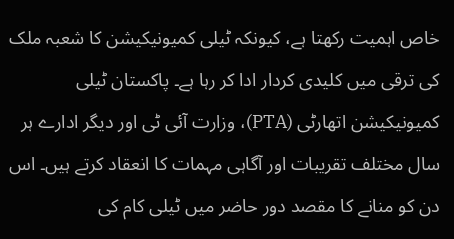خاص اہمیت رکھتا ہے، کیونکہ ٹیلی کمیونیکیشن کا شعبہ ملک کی ترقی میں کلیدی کردار ادا کر رہا ہے۔ پاکستان ٹیلی کمیونیکیشن اتھارٹی (PTA)، وزارت آئی ٹی اور دیگر ادارے ہر سال مختلف تقریبات اور آگاہی مہمات کا انعقاد کرتے ہیں۔ اس دن کو منانے کا مقصد دور حاضر میں ٹیلی کام کی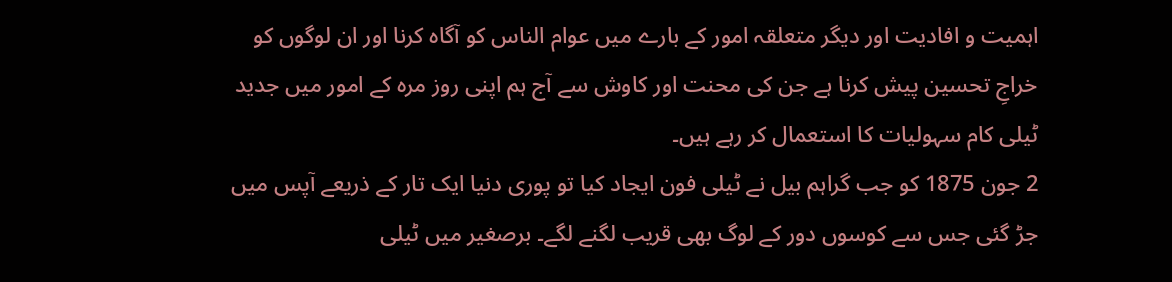اہمیت و افادیت اور دیگر متعلقہ امور کے بارے میں عوام الناس کو آگاہ کرنا اور ان لوگوں کو خراجِ تحسین پیش کرنا ہے جن کی محنت اور کاوش سے آج ہم اپنی روز مرہ کے امور میں جدید ٹیلی کام سہولیات کا استعمال کر رہے ہیں۔
2 جون 1875 کو جب گراہم بیل نے ٹیلی فون ایجاد کیا تو پوری دنیا ایک تار کے ذریعے آپس میں جڑ گئی جس سے کوسوں دور کے لوگ بھی قریب لگنے لگے۔ برصغیر میں ٹیلی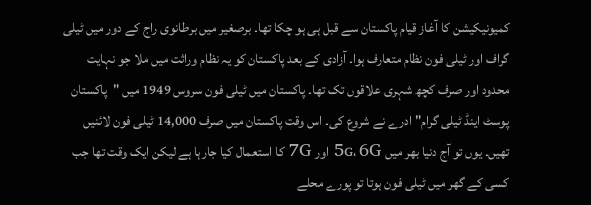کمیونیکیشن کا آغاز قیام پاکستان سے قبل ہی ہو چکا تھا۔ برصغیر میں برطانوی راج کے دور میں ٹیلی گراف اور ٹیلی فون نظام متعارف ہوا۔ آزادی کے بعد پاکستان کو یہ نظام وراثت میں ملا جو نہایت محدود اور صرف کچھ شہری علاقوں تک تھا۔ پاکستان میں ٹیلی فون سروس 1949 میں "پاکستان پوسٹ اینڈ ٹیلی گرام" ادرے نے شروع کی۔ اس وقت پاکستان میں صرف 14,000 ٹیلی فون لائنیں تھیں۔ یوں تو آج دنیا بھر میں 5G، 6G اور 7G کا استعمال کیا جارہا ہے لیکن ایک وقت تھا جب کسی کے گھر میں ٹیلی فون ہوتا تو پورے محلے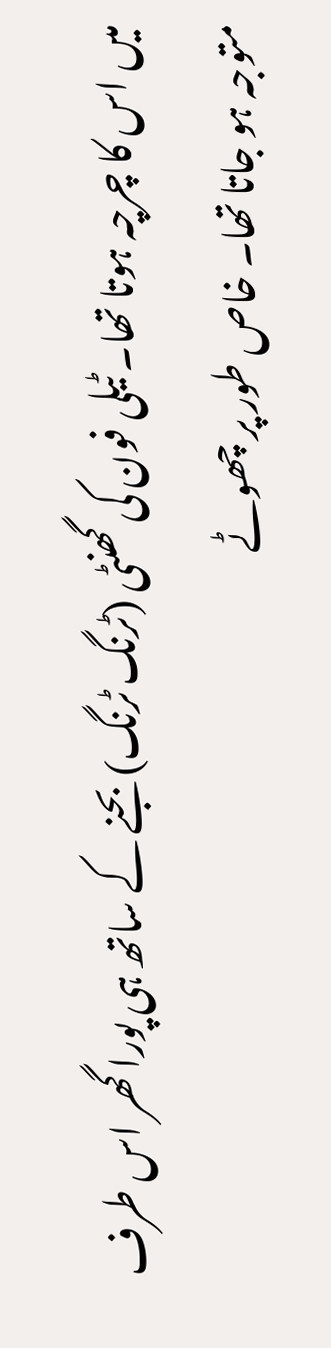میں اس کا چرچہ ہوتا تھا۔ ٹیلی فون کی گھنٹی (ٹرنگ ٹرنگ) بجنے کے ساتھ ہی پورا گھر اس طرف متوجہ ہو جاتا تھا۔ خاص طور پر چھوٹے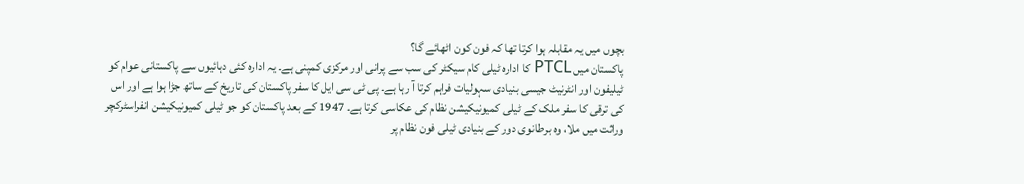بچوں میں یہ مقابلہ ہوا کرتا تھا کہ فون کون اٹھائے گا؟
پاکستان میں PTCL کا ادارہ ٹیلی کام سیکٹر کی سب سے پرانی اور مرکزی کمپنی ہے۔ یہ ادارہ کئی دہائیوں سے پاکستانی عوام کو ٹیلیفون اور انٹرنیٹ جیسی بنیادی سہولیات فراہم کرتا آ رہا ہے۔ پی ٹی سی ایل کا سفر پاکستان کی تاریخ کے ساتھ جڑا ہوا ہے اور اس کی ترقی کا سفر ملک کے ٹیلی کمیونیکیشن نظام کی عکاسی کرتا ہے۔ 1947 کے بعد پاکستان کو جو ٹیلی کمیونیکیشن انفراسٹرکچر وراثت میں ملا، وہ برطانوی دور کے بنیادی ٹیلی فون نظام پر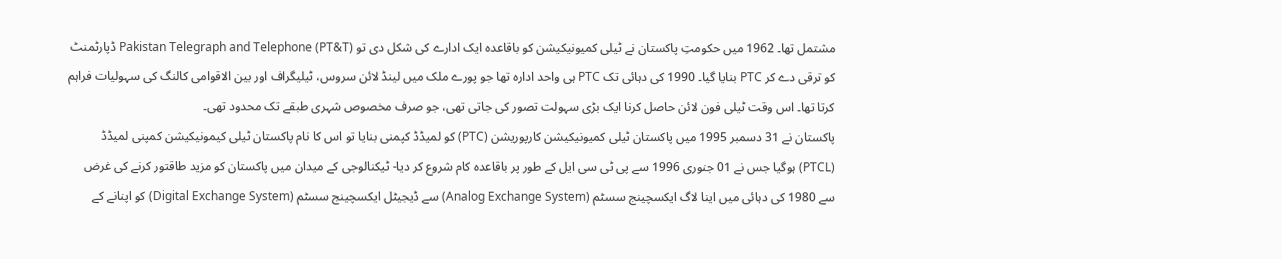مشتمل تھا۔ 1962 میں حکومتِ پاکستان نے ٹیلی کمیونیکیشن کو باقاعدہ ایک ادارے کی شکل دی تو Pakistan Telegraph and Telephone (PT&T) ڈپارٹمنٹ کو ترقی دے کر PTC بنایا گیا۔ 1990 کی دہائی تک PTC ہی واحد ادارہ تھا جو پورے ملک میں لینڈ لائن سروس، ٹیلیگراف اور بین الاقوامی کالنگ کی سہولیات فراہم کرتا تھا۔ اس وقت ٹیلی فون لائن حاصل کرنا ایک بڑی سہولت تصور کی جاتی تھی، جو صرف مخصوص شہری طبقے تک محدود تھی۔
پاکستان نے 31 دسمبر 1995 میں پاکستان ٹیلی کمیونیکیشن کارپوریشن (PTC) کو لمیڈڈ کپمنی بنایا تو اس کا نام پاکستان ٹیلی کیمونیکیشن کمپنی لمیڈڈ (PTCL) ہوگیا جس نے 01 جنوری 1996 سے پی ٹی سی ایل کے طور پر باقاعدہ کام شروع کر دیا- ٹیکنالوجی کے میدان میں پاکستان کو مزید طاقتور کرنے کی غرض سے 1980 کی دہائی میں اینا لاگ ایکسچینج سسٹم (Analog Exchange System) سے ڈیجیٹل ایکسچینج سسٹم (Digital Exchange System) کو اپنانے کے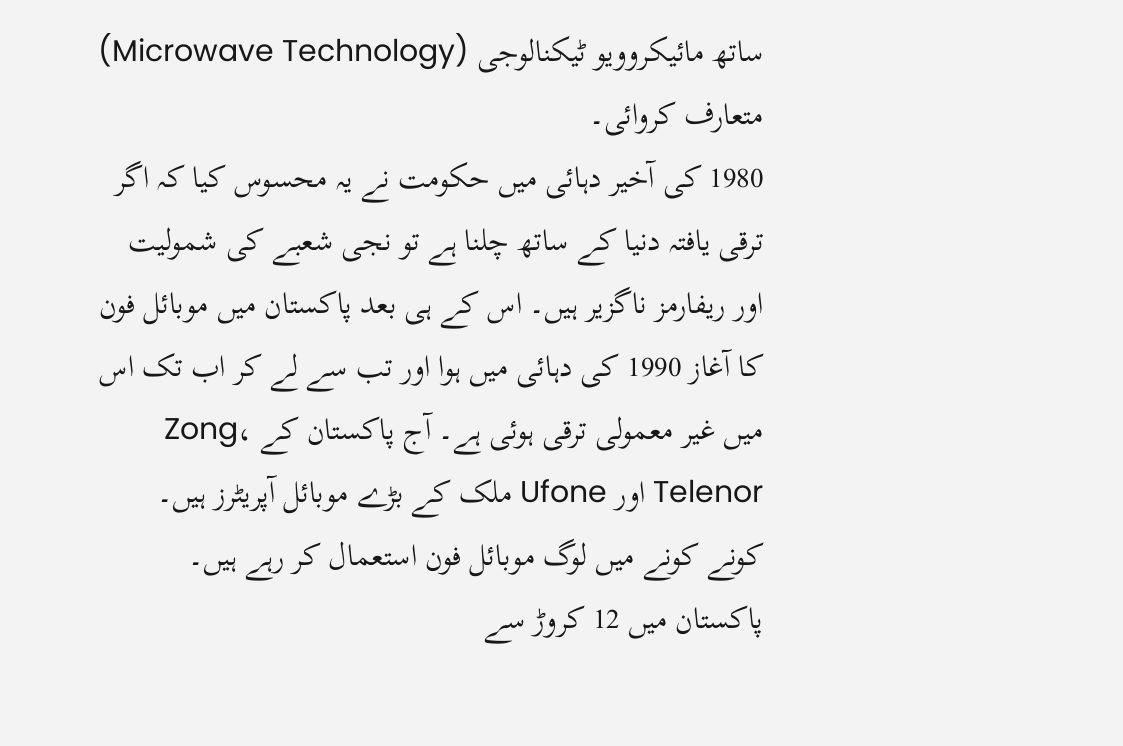ساتھ مائیکروویو ٹیکنالوجی (Microwave Technology) متعارف کروائی۔
1980 کی آخیر دہائی میں حکومت نے یہ محسوس کیا کہ اگر ترقی یافتہ دنیا کے ساتھ چلنا ہے تو نجی شعبے کی شمولیت اور ریفارمز ناگزیر ہیں۔ اس کے ہی بعد پاکستان میں موبائل فون کا آغاز 1990 کی دہائی میں ہوا اور تب سے لے کر اب تک اس میں غیر معمولی ترقی ہوئی ہے۔ آج پاکستان کے Zong، Telenor اور Ufone ملک کے بڑے موبائل آپریٹرز ہیں۔ کونے کونے میں لوگ موبائل فون استعمال کر رہے ہیں۔ پاکستان میں 12 کروڑ سے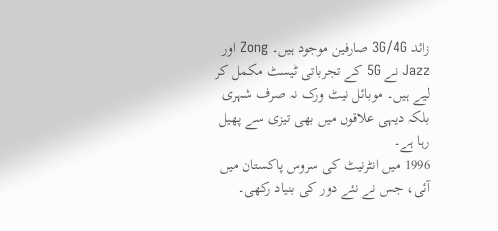زائد 3G/4G صارفین موجود ہیں۔ Zong اور Jazz نے 5G کے تجرباتی ٹیسٹ مکمل کر لیے ہیں۔ موبائل نیٹ ورک نہ صرف شہری بلکہ دیہی علاقوں میں بھی تیزی سے پھیل رہا ہے۔
1996 میں انٹرنیٹ کی سروس پاکستان میں آئی، جس نے نئے دور کی بنیاد رکھی۔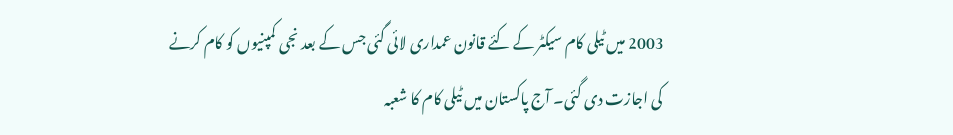2003 میں ٹیلی کام سیکٹر کے کئے قانون عمداری لائی گئی جس کے بعد نجی کمپنیوں کو کام کرنے کی اجازت دی گئی۔ آج پاکستان میں ٹیلی کام کا شعبہ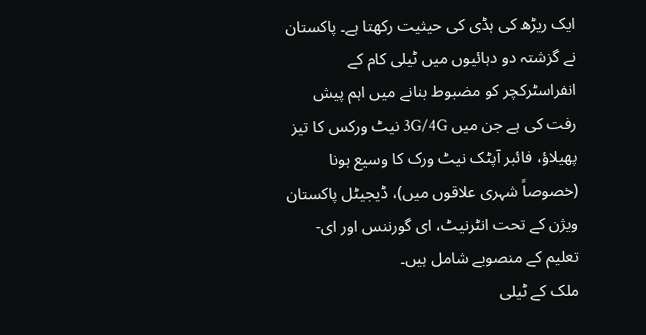ایک ریڑھ کی ہڈی کی حیثیت رکھتا ہے۔ پاکستان نے گزشتہ دو دہائیوں میں ٹیلی کام کے انفراسٹرکچر کو مضبوط بنانے میں اہم پیش رفت کی ہے جن میں 3G/4G نیٹ ورکس کا تیز پھیلاؤ، فائبر آپٹک نیٹ ورک کا وسیع ہونا (خصوصاً شہری علاقوں میں)، ڈیجیٹل پاکستان ویژن کے تحت انٹرنیٹ، ای گورننس اور ای-تعلیم کے منصوبے شامل ہیں۔
ملک کے ٹیلی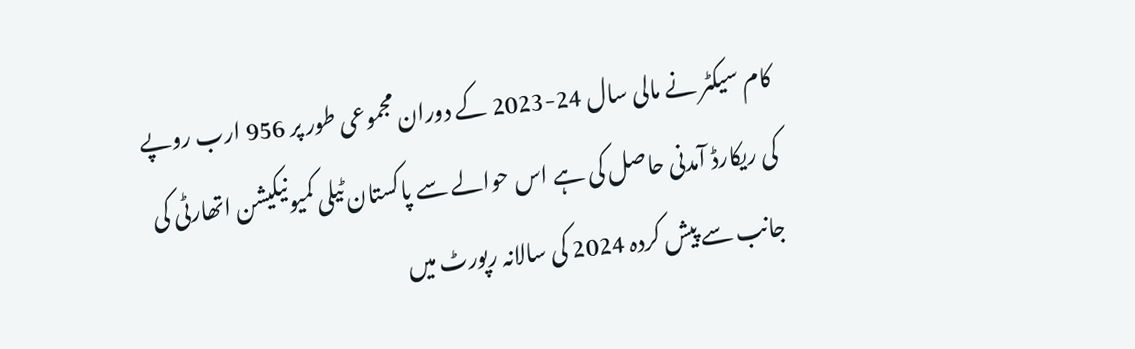کام سیکٹر نے مالی سال 24-2023 کے دوران مجموعی طور پر 956 ارب روپے کی ریکارڈ آمدنی حاصل کی ہے اس حوالے سے پاکستان ٹیلی کمیونیکیشن اتھارٹی کی جانب سے پیش کردہ 2024 کی سالانہ رپورٹ میں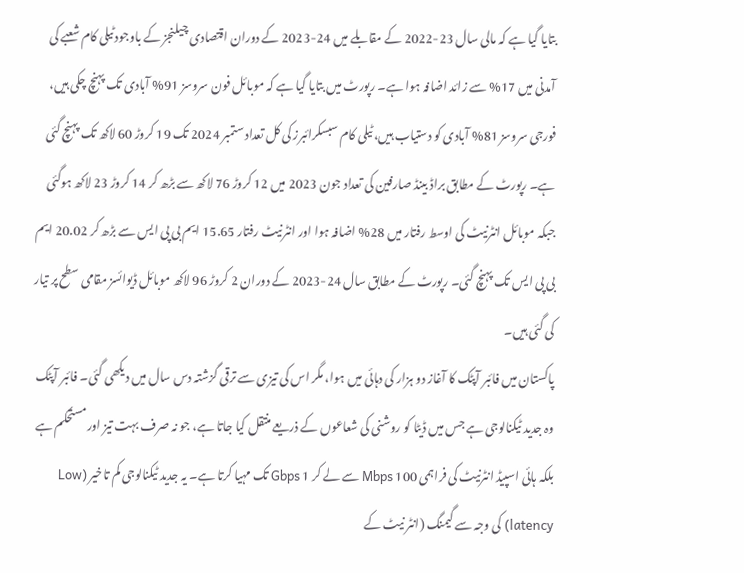بتایا گیا ہے کہ مالی سال 23-2022 کے مقابلے میں 24-2023 کے دوران اقتصادی چیلنجز کے باوجود ٹیلی کام شعبے کی آمدنی میں 17% سے زائد اضافہ ہوا ہے۔ رپورٹ میں بتایا گیا ہے کہ موبائل فون سروسز 91% آبادی تک پہنچ چکی ہیں، فورجی سروسز 81% آبادی کو دستیاب ہیں، ٹیلی کام سبسکرائبرز کی کل تعداد ستمبر 2024 تک 19 کروڑ 60 لاکھ تک پہنچ گئی ہے۔ رپورٹ کے مطابق براڈ بینڈ صارفین کی تعداد جون 2023 میں 12 کروڑ 76 لاکھ سے بڑھ کر 14 کروڑ 23 لاکھ ہوگئی جبکہ موبائل انٹرنیٹ کی اوسط رفتار میں 28% اضافہ ہوا اور انٹرنیٹ رفتار 15.65 ایم بی پی ایس سے بڑھ کر 20.02 ایم بی پی ایس تک پہنچ گئی۔ رپورٹ کے مطابق سال 24-2023 کے دوران 2 کروڑ 96 لاکھ موبائل ڈیوائسز مقامی سطح پر تیار کی گئی ہیں۔
پاکستان میں فائبر آپٹک کا آغاز دو ہزار کی دہائی میں ہوا، مگر اس کی تیزی سے ترقی گزشتہ دس سال میں دیکھی گئی۔ فائبر آپٹک وہ جدید ٹیکنالوجی ہے جس میں ڈیٹا کو روشنی کی شعاعوں کے ذریعے منتقل کیا جاتا ہے، جو نہ صرف بہت تیز اورمستحکم ہے بلکہ ہائی اسپیڈ انٹرنیٹ کی فراہمی 100 Mbps سے لے کر 1 Gbps تک مہیا کرتا ہے۔ یہ جدید ٹیکنالوجی کم تاخیر (Low latency) کی وجہ سے گیمنگ (انٹر نیٹ کے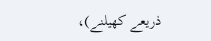ذریعے کھیلنے)،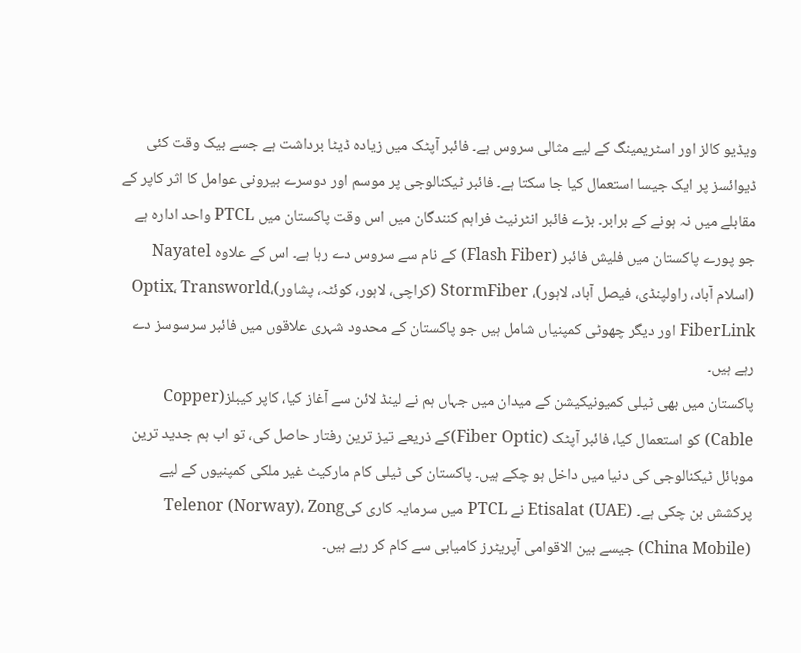ویڈیو کالز اور اسٹریمینگ کے لیے مثالی سروس ہے۔ فائبر آپٹک میں زیادہ ڈیٹا برداشت ہے جسے بیک وقت کئی ڈیوائسز پر ایک جیسا استعمال کیا جا سکتا ہے۔ فائبر ٹیکنالوجی پر موسم اور دوسرے بیرونی عوامل کا اثر کاپر کے مقابلے میں نہ ہونے کے برابر۔ بڑے فائبر انٹرنیٹ فراہم کنندگان میں اس وقت پاکستان میں PTCL واحد ادارہ ہے جو پورے پاکستان میں فلیش فائبر (Flash Fiber) کے نام سے سروس دے رہا ہے۔ اس کے علاوہ Nayatel (اسلام آباد، راولپنڈی، فیصل آباد، لاہور)، StormFiber (کراچی، لاہور، کوئٹہ، پشاور)Optix، Transworld، FiberLink اور دیگر چھوٹی کمپنیاں شامل ہیں جو پاکستان کے محدود شہری علاقوں میں فائبر سرسوسز دے رہے ہیں۔
پاکستان میں بھی ٹیلی کمیونیکیشن کے میدان میں جہاں ہم نے لینڈ لائن سے آغاز کیا، کاپر کیبلز(Copper Cable) کو استعمال کیا، فائبر آپٹک (Fiber Optic)کے ذریعے تیز ترین رفتار حاصل کی، تو اب ہم جدید ترین موبائل ٹیکنالوجی کی دنیا میں داخل ہو چکے ہیں۔ پاکستان کی ٹیلی کام مارکیٹ غیر ملکی کمپنیوں کے لیے پرکشش بن چکی ہے۔ Etisalat (UAE) نے PTCL میں سرمایہ کاری کیTelenor (Norway)، Zong (China Mobile) جیسے بین الاقوامی آپریٹرز کامیابی سے کام کر رہے ہیں۔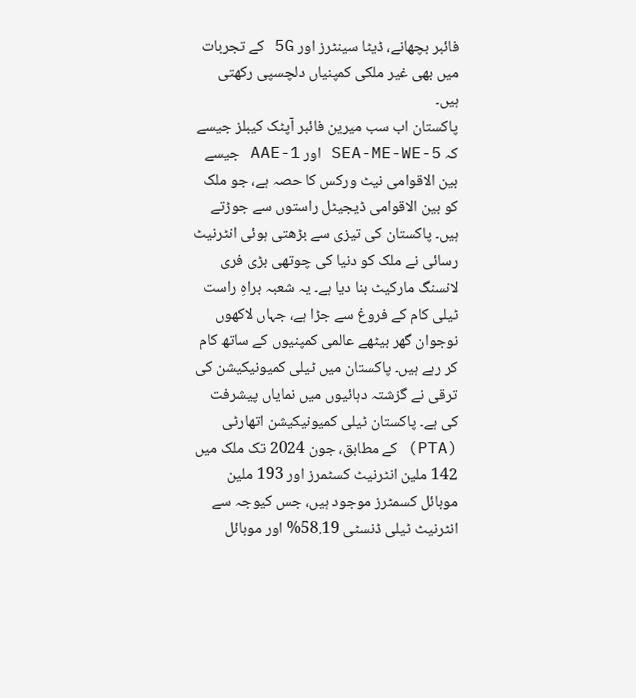فائبر بچھانے، ڈیٹا سینٹرز اور 5G کے تجربات میں بھی غیر ملکی کمپنیاں دلچسپی رکھتی ہیں۔
پاکستان اب سب میرین فائبر آپٹک کیبلز جیسے کہ SEA-ME-WE-5 اور AAE-1 جیسے بین الاقوامی نیٹ ورکس کا حصہ ہے، جو ملک کو بین الاقوامی ڈیجیٹل راستوں سے جوڑتے ہیں۔ پاکستان کی تیزی سے بڑھتی ہوئی انٹرنیٹ رسائی نے ملک کو دنیا کی چوتھی بڑی فری لانسنگ مارکیٹ بنا دیا ہے۔ یہ شعبہ براہِ راست ٹیلی کام کے فروغ سے جڑا ہے، جہاں لاکھوں نوجوان گھر بیٹھے عالمی کمپنیوں کے ساتھ کام کر رہے ہیں۔ پاکستان میں ٹیلی کمیونیکیشن کی ترقی نے گزشتہ دہائیوں میں نمایاں پیشرفت کی ہے۔ پاکستان ٹیلی کمیونیکیشن اتھارٹی (PTA) کے مطابق، جون 2024 تک ملک میں 142 ملین انٹرنیٹ کسٹمرز اور 193 ملین موبائل کسمٹرز موجود ہیں، جس کیوجہ سے انٹرنیٹ ٹیلی ڈنسٹی 58.19% اور موبائل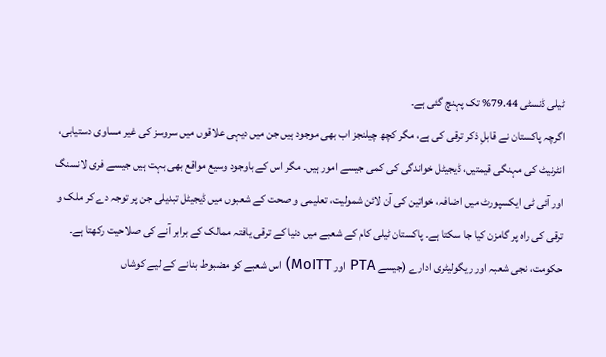ٹیلی ڈنسٹی 79.44% تک پہنچ گئی ہے۔
اگرچہ پاکستان نے قابلِ ذکر ترقی کی ہے، مگر کچھ چیلنجز اب بھی موجود ہیں جن میں دیہی علاقوں میں سروسز کی غیر مساوی دستیابی، انٹرنیٹ کی مہنگی قیمتیں، ڈیجیٹل خواندگی کی کمی جیسے امور ہیں۔ مگر اس کے باوجود وسیع مواقع بھی بہت ہیں جیسے فری لانسنگ اور آئی ٹی ایکسپورٹ میں اضافہ، خواتین کی آن لائن شمولیت، تعلیمی و صحت کے شعبوں میں ڈیجیٹل تبدیلی جن پر توجہ دے کر ملک و ترقی کی راہ پر گامزن کیا جا سکتا ہے۔ پاکستان ٹیلی کام کے شعبے میں دنیا کے ترقی یافتہ ممالک کے برابر آنے کی صلاحیت رکھتا ہے۔ حکومت، نجی شعبہ اور ریگولیٹری ادارے (جیسے PTA اور MoITT) اس شعبے کو مضبوط بنانے کے لیے کوشاں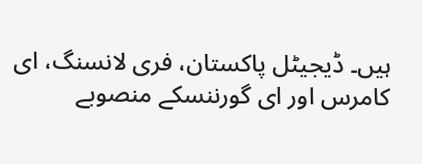ہیں۔ ڈیجیٹل پاکستان، فری لانسنگ، ای کامرس اور ای گورننسکے منصوبے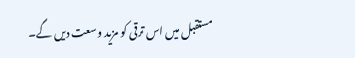مستقبل میں اس ترقی کو مزید وسعت دیں گے۔